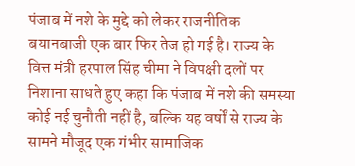पंजाब में नशे के मुद्दे को लेकर राजनीतिक बयानबाजी एक बार फिर तेज हो गई है। राज्य के वित्त मंत्री हरपाल सिंह चीमा ने विपक्षी दलों पर निशाना साधते हुए कहा कि पंजाब में नशे की समस्या कोई नई चुनौती नहीं है, बल्कि यह वर्षों से राज्य के सामने मौजूद एक गंभीर सामाजिक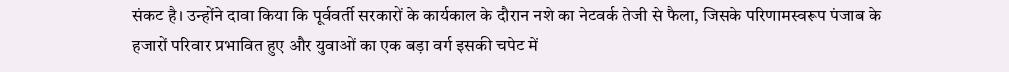संकट है। उन्होंने दावा किया कि पूर्ववर्ती सरकारों के कार्यकाल के दौरान नशे का नेटवर्क तेजी से फैला, जिसके परिणामस्वरूप पंजाब के हजारों परिवार प्रभावित हुए और युवाओं का एक बड़ा वर्ग इसकी चपेट में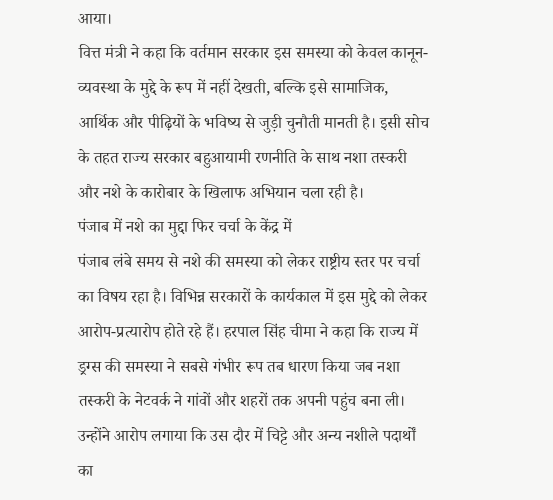आया।
वित्त मंत्री ने कहा कि वर्तमान सरकार इस समस्या को केवल कानून-व्यवस्था के मुद्दे के रूप में नहीं देखती, बल्कि इसे सामाजिक, आर्थिक और पीढ़ियों के भविष्य से जुड़ी चुनौती मानती है। इसी सोच के तहत राज्य सरकार बहुआयामी रणनीति के साथ नशा तस्करी और नशे के कारोबार के खिलाफ अभियान चला रही है।
पंजाब में नशे का मुद्दा फिर चर्चा के केंद्र में
पंजाब लंबे समय से नशे की समस्या को लेकर राष्ट्रीय स्तर पर चर्चा का विषय रहा है। विभिन्न सरकारों के कार्यकाल में इस मुद्दे को लेकर आरोप-प्रत्यारोप होते रहे हैं। हरपाल सिंह चीमा ने कहा कि राज्य में ड्रग्स की समस्या ने सबसे गंभीर रूप तब धारण किया जब नशा तस्करी के नेटवर्क ने गांवों और शहरों तक अपनी पहुंच बना ली।
उन्होंने आरोप लगाया कि उस दौर में चिट्टे और अन्य नशीले पदार्थों का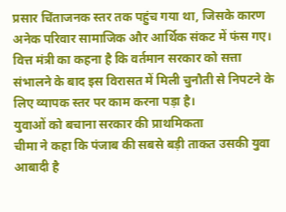प्रसार चिंताजनक स्तर तक पहुंच गया था, जिसके कारण अनेक परिवार सामाजिक और आर्थिक संकट में फंस गए। वित्त मंत्री का कहना है कि वर्तमान सरकार को सत्ता संभालने के बाद इस विरासत में मिली चुनौती से निपटने के लिए व्यापक स्तर पर काम करना पड़ा है।
युवाओं को बचाना सरकार की प्राथमिकता
चीमा ने कहा कि पंजाब की सबसे बड़ी ताकत उसकी युवा आबादी है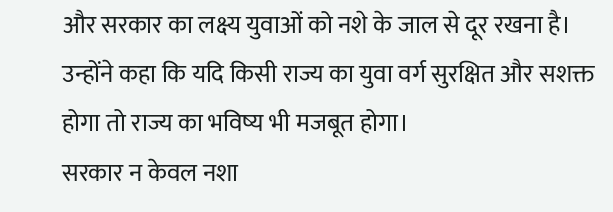और सरकार का लक्ष्य युवाओं को नशे के जाल से दूर रखना है। उन्होंने कहा कि यदि किसी राज्य का युवा वर्ग सुरक्षित और सशक्त होगा तो राज्य का भविष्य भी मजबूत होगा।
सरकार न केवल नशा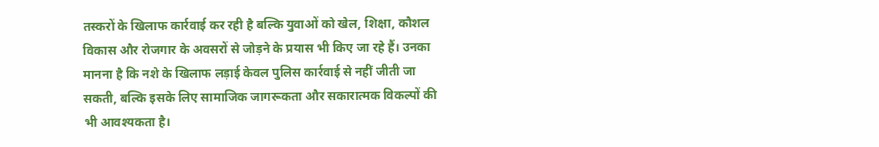तस्करों के खिलाफ कार्रवाई कर रही है बल्कि युवाओं को खेल, शिक्षा, कौशल विकास और रोजगार के अवसरों से जोड़ने के प्रयास भी किए जा रहे हैं। उनका मानना है कि नशे के खिलाफ लड़ाई केवल पुलिस कार्रवाई से नहीं जीती जा सकती, बल्कि इसके लिए सामाजिक जागरूकता और सकारात्मक विकल्पों की भी आवश्यकता है।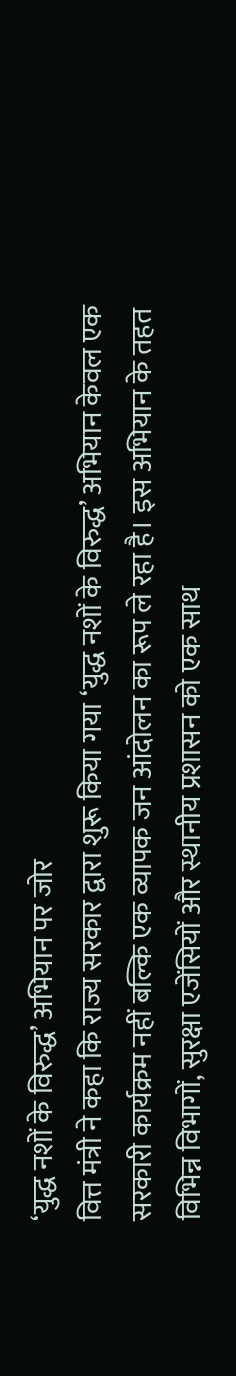‘युद्ध नशों के विरुद्ध’ अभियान पर जोर
वित्त मंत्री ने कहा कि राज्य सरकार द्वारा शुरू किया गया ‘युद्ध नशों के विरुद्ध’ अभियान केवल एक सरकारी कार्यक्रम नहीं बल्कि एक व्यापक जन आंदोलन का रूप ले रहा है। इस अभियान के तहत विभिन्न विभागों, सुरक्षा एजेंसियों और स्थानीय प्रशासन को एक साथ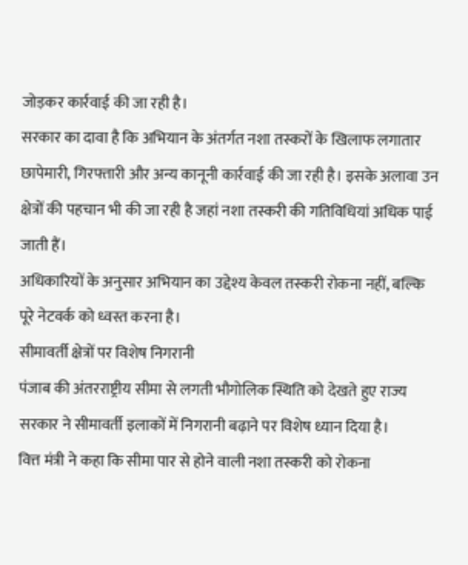जोड़कर कार्रवाई की जा रही है।
सरकार का दावा है कि अभियान के अंतर्गत नशा तस्करों के खिलाफ लगातार छापेमारी, गिरफ्तारी और अन्य कानूनी कार्रवाई की जा रही है। इसके अलावा उन क्षेत्रों की पहचान भी की जा रही है जहां नशा तस्करी की गतिविधियां अधिक पाई जाती हैं।
अधिकारियों के अनुसार अभियान का उद्देश्य केवल तस्करी रोकना नहीं, बल्कि पूरे नेटवर्क को ध्वस्त करना है।
सीमावर्ती क्षेत्रों पर विशेष निगरानी
पंजाब की अंतरराष्ट्रीय सीमा से लगती भौगोलिक स्थिति को देखते हुए राज्य सरकार ने सीमावर्ती इलाकों में निगरानी बढ़ाने पर विशेष ध्यान दिया है।
वित्त मंत्री ने कहा कि सीमा पार से होने वाली नशा तस्करी को रोकना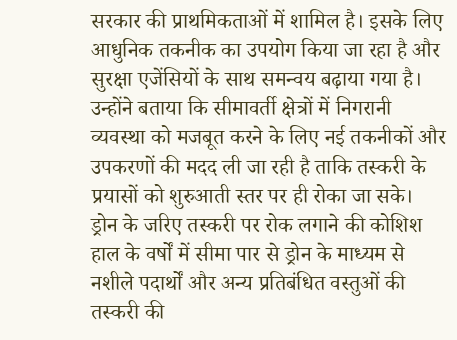सरकार की प्राथमिकताओं में शामिल है। इसके लिए आधुनिक तकनीक का उपयोग किया जा रहा है और सुरक्षा एजेंसियों के साथ समन्वय बढ़ाया गया है।
उन्होंने बताया कि सीमावर्ती क्षेत्रों में निगरानी व्यवस्था को मजबूत करने के लिए नई तकनीकों और उपकरणों की मदद ली जा रही है ताकि तस्करी के प्रयासों को शुरुआती स्तर पर ही रोका जा सके।
ड्रोन के जरिए तस्करी पर रोक लगाने की कोशिश
हाल के वर्षों में सीमा पार से ड्रोन के माध्यम से नशीले पदार्थों और अन्य प्रतिबंधित वस्तुओं की तस्करी की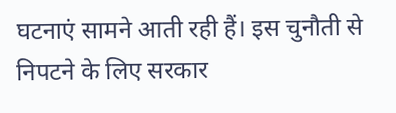घटनाएं सामने आती रही हैं। इस चुनौती से निपटने के लिए सरकार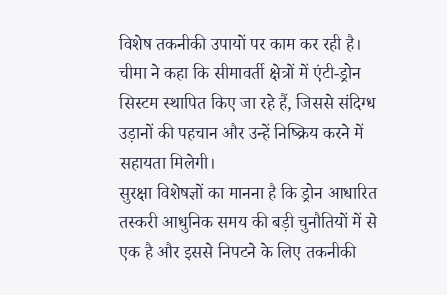विशेष तकनीकी उपायों पर काम कर रही है।
चीमा ने कहा कि सीमावर्ती क्षेत्रों में एंटी-ड्रोन सिस्टम स्थापित किए जा रहे हैं, जिससे संदिग्ध उड़ानों की पहचान और उन्हें निष्क्रिय करने में सहायता मिलेगी।
सुरक्षा विशेषज्ञों का मानना है कि ड्रोन आधारित तस्करी आधुनिक समय की बड़ी चुनौतियों में से एक है और इससे निपटने के लिए तकनीकी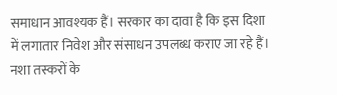समाधान आवश्यक हैं। सरकार का दावा है कि इस दिशा में लगातार निवेश और संसाधन उपलब्ध कराए जा रहे हैं।
नशा तस्करों के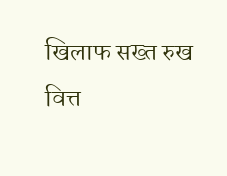खिलाफ सख्त रुख
वित्त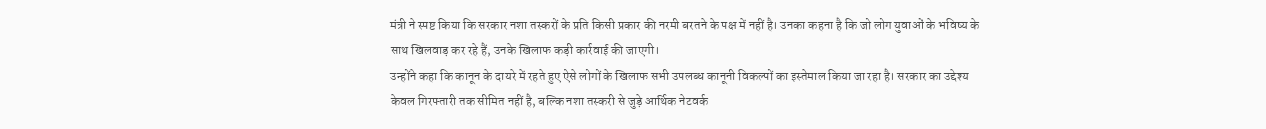मंत्री ने स्पष्ट किया कि सरकार नशा तस्करों के प्रति किसी प्रकार की नरमी बरतने के पक्ष में नहीं है। उनका कहना है कि जो लोग युवाओं के भविष्य के साथ खिलवाड़ कर रहे हैं, उनके खिलाफ कड़ी कार्रवाई की जाएगी।
उन्होंने कहा कि कानून के दायरे में रहते हुए ऐसे लोगों के खिलाफ सभी उपलब्ध कानूनी विकल्पों का इस्तेमाल किया जा रहा है। सरकार का उद्देश्य केवल गिरफ्तारी तक सीमित नहीं है, बल्कि नशा तस्करी से जुड़े आर्थिक नेटवर्क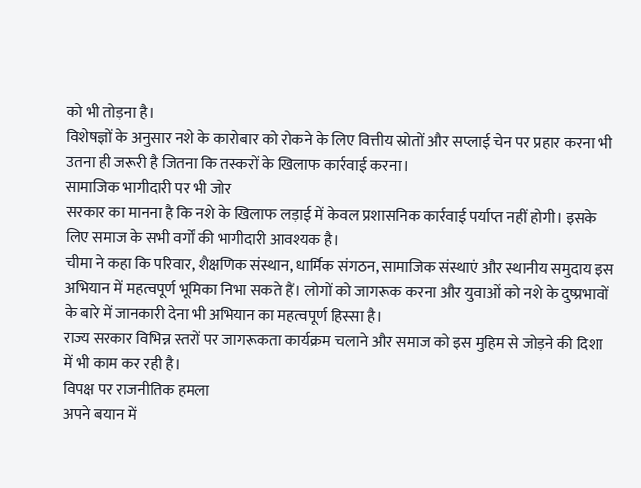को भी तोड़ना है।
विशेषज्ञों के अनुसार नशे के कारोबार को रोकने के लिए वित्तीय स्रोतों और सप्लाई चेन पर प्रहार करना भी उतना ही जरूरी है जितना कि तस्करों के खिलाफ कार्रवाई करना।
सामाजिक भागीदारी पर भी जोर
सरकार का मानना है कि नशे के खिलाफ लड़ाई में केवल प्रशासनिक कार्रवाई पर्याप्त नहीं होगी। इसके लिए समाज के सभी वर्गों की भागीदारी आवश्यक है।
चीमा ने कहा कि परिवार, शैक्षणिक संस्थान, धार्मिक संगठन, सामाजिक संस्थाएं और स्थानीय समुदाय इस अभियान में महत्वपूर्ण भूमिका निभा सकते हैं। लोगों को जागरूक करना और युवाओं को नशे के दुष्प्रभावों के बारे में जानकारी देना भी अभियान का महत्वपूर्ण हिस्सा है।
राज्य सरकार विभिन्न स्तरों पर जागरूकता कार्यक्रम चलाने और समाज को इस मुहिम से जोड़ने की दिशा में भी काम कर रही है।
विपक्ष पर राजनीतिक हमला
अपने बयान में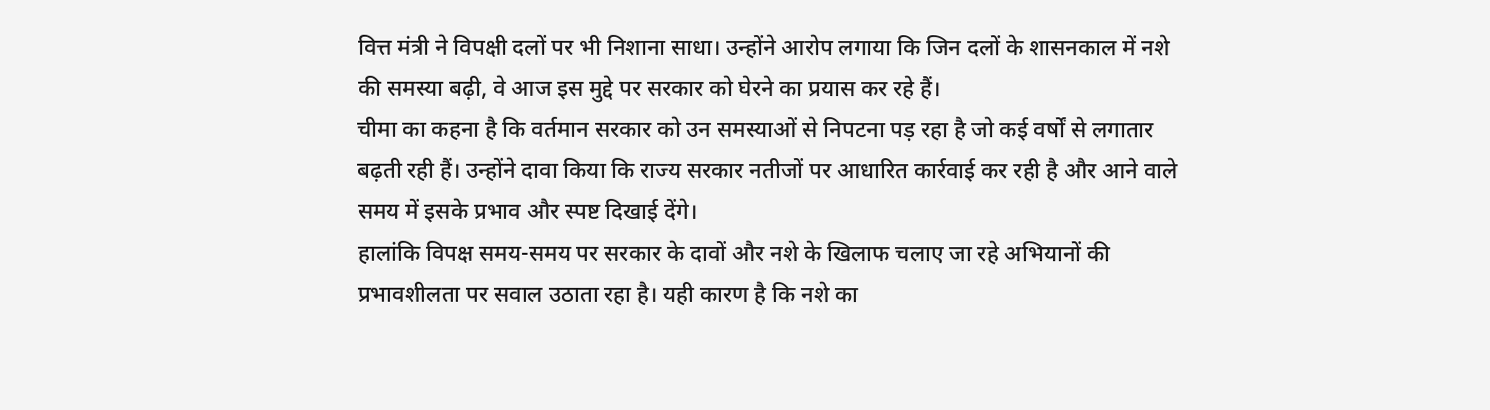वित्त मंत्री ने विपक्षी दलों पर भी निशाना साधा। उन्होंने आरोप लगाया कि जिन दलों के शासनकाल में नशे की समस्या बढ़ी, वे आज इस मुद्दे पर सरकार को घेरने का प्रयास कर रहे हैं।
चीमा का कहना है कि वर्तमान सरकार को उन समस्याओं से निपटना पड़ रहा है जो कई वर्षों से लगातार बढ़ती रही हैं। उन्होंने दावा किया कि राज्य सरकार नतीजों पर आधारित कार्रवाई कर रही है और आने वाले समय में इसके प्रभाव और स्पष्ट दिखाई देंगे।
हालांकि विपक्ष समय-समय पर सरकार के दावों और नशे के खिलाफ चलाए जा रहे अभियानों की प्रभावशीलता पर सवाल उठाता रहा है। यही कारण है कि नशे का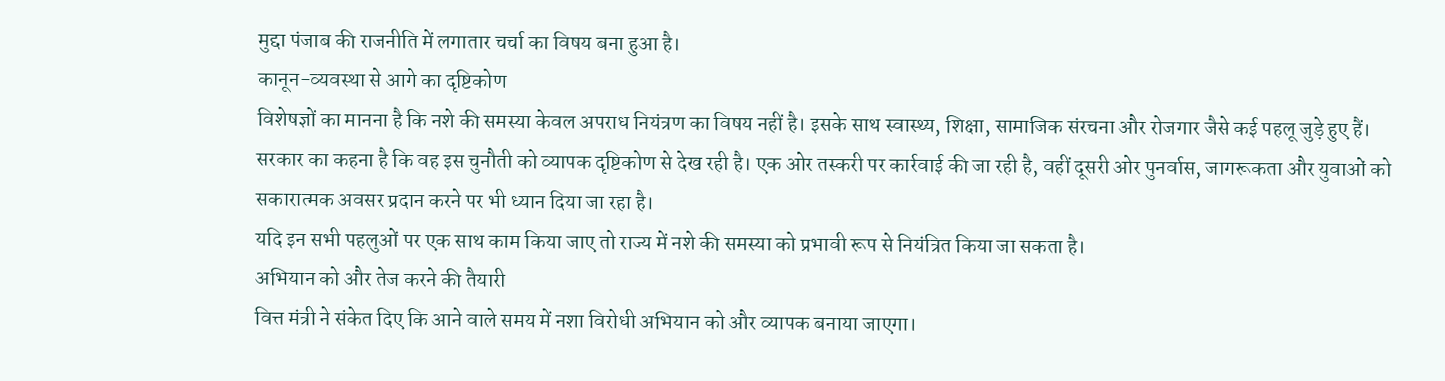मुद्दा पंजाब की राजनीति में लगातार चर्चा का विषय बना हुआ है।
कानून-व्यवस्था से आगे का दृष्टिकोण
विशेषज्ञों का मानना है कि नशे की समस्या केवल अपराध नियंत्रण का विषय नहीं है। इसके साथ स्वास्थ्य, शिक्षा, सामाजिक संरचना और रोजगार जैसे कई पहलू जुड़े हुए हैं।
सरकार का कहना है कि वह इस चुनौती को व्यापक दृष्टिकोण से देख रही है। एक ओर तस्करी पर कार्रवाई की जा रही है, वहीं दूसरी ओर पुनर्वास, जागरूकता और युवाओं को सकारात्मक अवसर प्रदान करने पर भी ध्यान दिया जा रहा है।
यदि इन सभी पहलुओं पर एक साथ काम किया जाए तो राज्य में नशे की समस्या को प्रभावी रूप से नियंत्रित किया जा सकता है।
अभियान को और तेज करने की तैयारी
वित्त मंत्री ने संकेत दिए कि आने वाले समय में नशा विरोधी अभियान को और व्यापक बनाया जाएगा।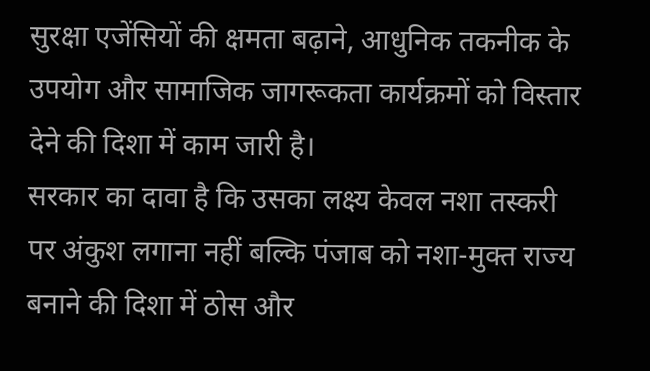सुरक्षा एजेंसियों की क्षमता बढ़ाने, आधुनिक तकनीक के उपयोग और सामाजिक जागरूकता कार्यक्रमों को विस्तार देने की दिशा में काम जारी है।
सरकार का दावा है कि उसका लक्ष्य केवल नशा तस्करी पर अंकुश लगाना नहीं बल्कि पंजाब को नशा-मुक्त राज्य बनाने की दिशा में ठोस और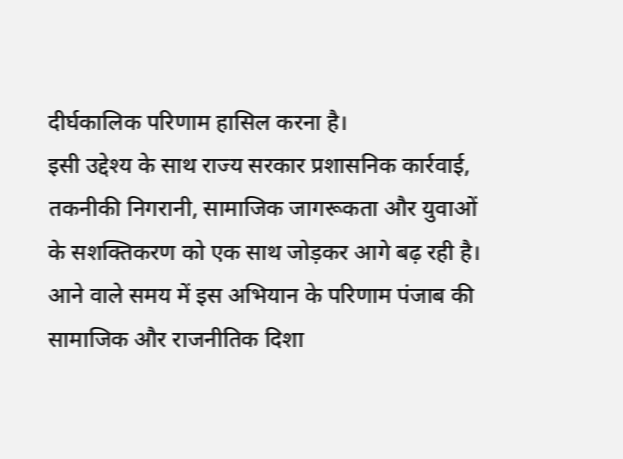दीर्घकालिक परिणाम हासिल करना है।
इसी उद्देश्य के साथ राज्य सरकार प्रशासनिक कार्रवाई, तकनीकी निगरानी, सामाजिक जागरूकता और युवाओं के सशक्तिकरण को एक साथ जोड़कर आगे बढ़ रही है। आने वाले समय में इस अभियान के परिणाम पंजाब की सामाजिक और राजनीतिक दिशा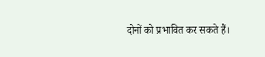दोनों को प्रभावित कर सकते हैं।